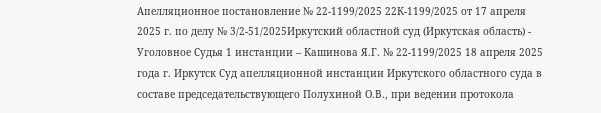Апелляционное постановление № 22-1199/2025 22К-1199/2025 от 17 апреля 2025 г. по делу № 3/2-51/2025Иркутский областной суд (Иркутская область) - Уголовное Судья 1 инстанции – Кашинова Я.Г. № 22-1199/2025 18 апреля 2025 года г. Иркутск Суд апелляционной инстанции Иркутского областного суда в составе председательствующего Полухиной О.В., при ведении протокола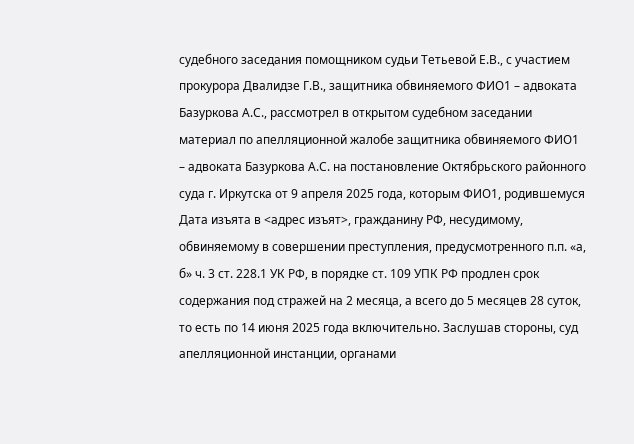судебного заседания помощником судьи Тетьевой Е.В., с участием прокурора Двалидзе Г.В., защитника обвиняемого ФИО1 – адвоката Базуркова А.С., рассмотрел в открытом судебном заседании материал по апелляционной жалобе защитника обвиняемого ФИО1 – адвоката Базуркова А.С. на постановление Октябрьского районного суда г. Иркутска от 9 апреля 2025 года, которым ФИО1, родившемуся Дата изъята в <адрес изъят>, гражданину РФ, несудимому, обвиняемому в совершении преступления, предусмотренного п.п. «а, б» ч. 3 ст. 228.1 УК РФ, в порядке ст. 109 УПК РФ продлен срок содержания под стражей на 2 месяца, а всего до 5 месяцев 28 суток, то есть по 14 июня 2025 года включительно. Заслушав стороны, суд апелляционной инстанции, органами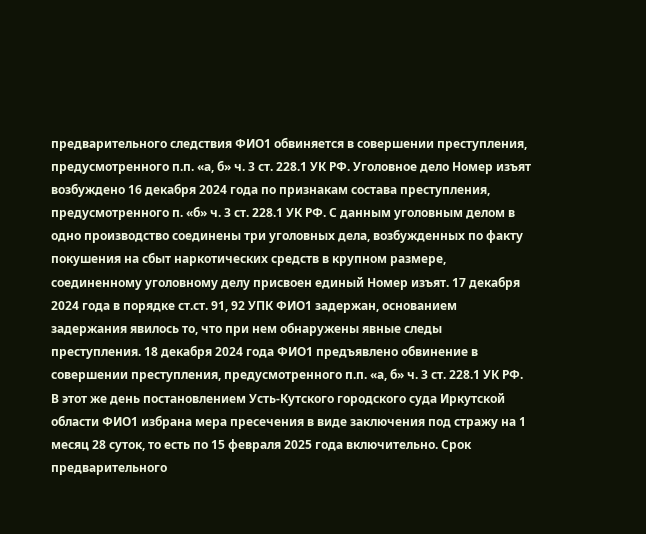предварительного следствия ФИО1 обвиняется в совершении преступления, предусмотренного п.п. «а, б» ч. 3 ст. 228.1 УК РФ. Уголовное дело Номер изъят возбуждено 16 декабря 2024 года по признакам состава преступления, предусмотренного п. «б» ч. 3 ст. 228.1 УК РФ. С данным уголовным делом в одно производство соединены три уголовных дела, возбужденных по факту покушения на сбыт наркотических средств в крупном размере, соединенному уголовному делу присвоен единый Номер изъят. 17 декабря 2024 года в порядке ст.ст. 91, 92 УПК ФИО1 задержан, основанием задержания явилось то, что при нем обнаружены явные следы преступления. 18 декабря 2024 года ФИО1 предъявлено обвинение в совершении преступления, предусмотренного п.п. «а, б» ч. 3 ст. 228.1 УК РФ. В этот же день постановлением Усть-Кутского городского суда Иркутской области ФИО1 избрана мера пресечения в виде заключения под стражу на 1 месяц 28 суток, то есть по 15 февраля 2025 года включительно. Срок предварительного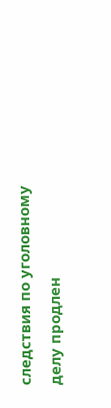следствия по уголовному делу продлен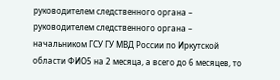руководителем следственного органа – руководителем следственного органа – начальником ГСУ ГУ МВД России по Иркутской области ФИО5 на 2 месяца, а всего до 6 месяцев, то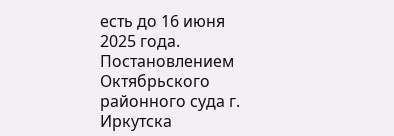есть до 16 июня 2025 года. Постановлением Октябрьского районного суда г. Иркутска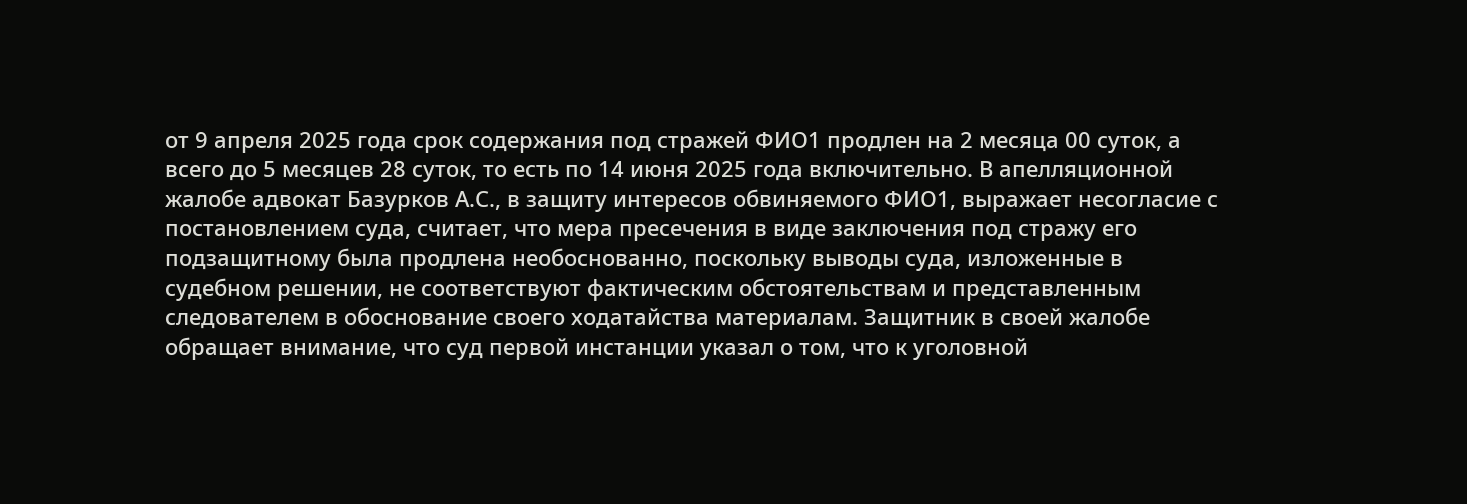от 9 апреля 2025 года срок содержания под стражей ФИО1 продлен на 2 месяца 00 суток, а всего до 5 месяцев 28 суток, то есть по 14 июня 2025 года включительно. В апелляционной жалобе адвокат Базурков А.С., в защиту интересов обвиняемого ФИО1, выражает несогласие с постановлением суда, считает, что мера пресечения в виде заключения под стражу его подзащитному была продлена необоснованно, поскольку выводы суда, изложенные в судебном решении, не соответствуют фактическим обстоятельствам и представленным следователем в обоснование своего ходатайства материалам. Защитник в своей жалобе обращает внимание, что суд первой инстанции указал о том, что к уголовной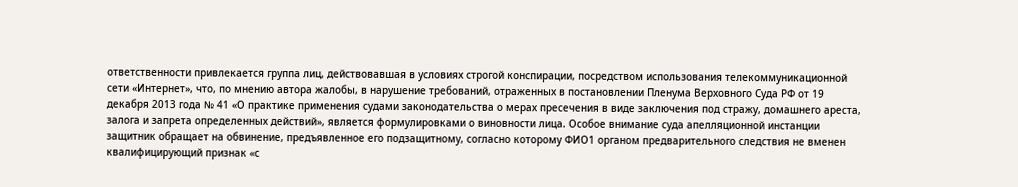ответственности привлекается группа лиц, действовавшая в условиях строгой конспирации, посредством использования телекоммуникационной сети «Интернет», что, по мнению автора жалобы, в нарушение требований, отраженных в постановлении Пленума Верховного Суда РФ от 19 декабря 2013 года № 41 «О практике применения судами законодательства о мерах пресечения в виде заключения под стражу, домашнего ареста, залога и запрета определенных действий», является формулировками о виновности лица. Особое внимание суда апелляционной инстанции защитник обращает на обвинение, предъявленное его подзащитному, согласно которому ФИО1 органом предварительного следствия не вменен квалифицирующий признак «с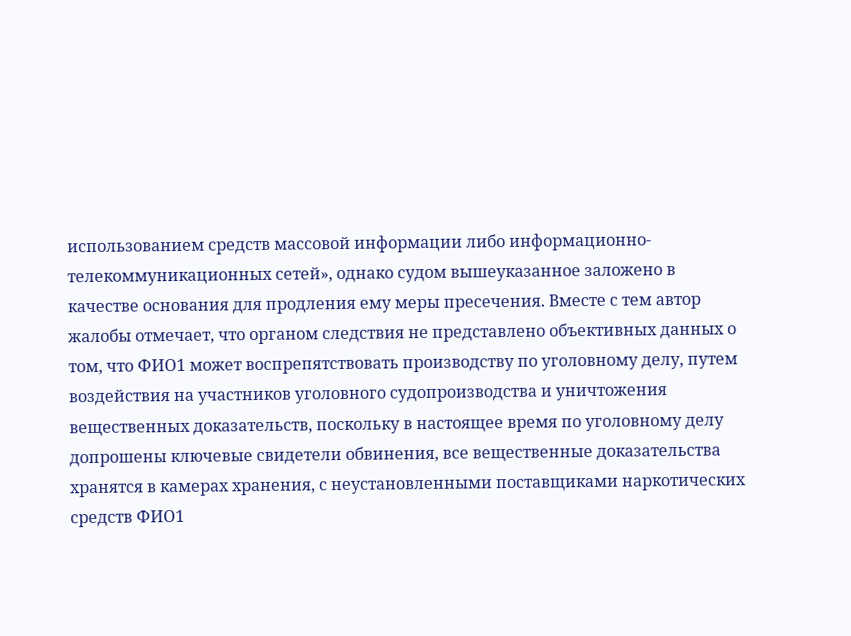использованием средств массовой информации либо информационно-телекоммуникационных сетей», однако судом вышеуказанное заложено в качестве основания для продления ему меры пресечения. Вместе с тем автор жалобы отмечает, что органом следствия не представлено объективных данных о том, что ФИО1 может воспрепятствовать производству по уголовному делу, путем воздействия на участников уголовного судопроизводства и уничтожения вещественных доказательств, поскольку в настоящее время по уголовному делу допрошены ключевые свидетели обвинения, все вещественные доказательства хранятся в камерах хранения, с неустановленными поставщиками наркотических средств ФИО1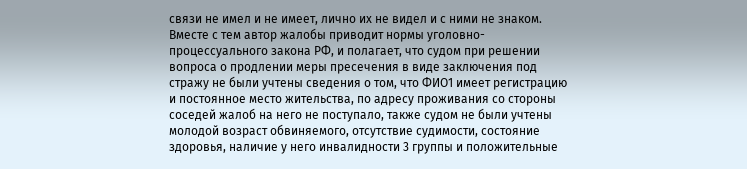связи не имел и не имеет, лично их не видел и с ними не знаком. Вместе с тем автор жалобы приводит нормы уголовно-процессуального закона РФ, и полагает, что судом при решении вопроса о продлении меры пресечения в виде заключения под стражу не были учтены сведения о том, что ФИО1 имеет регистрацию и постоянное место жительства, по адресу проживания со стороны соседей жалоб на него не поступало, также судом не были учтены молодой возраст обвиняемого, отсутствие судимости, состояние здоровья, наличие у него инвалидности 3 группы и положительные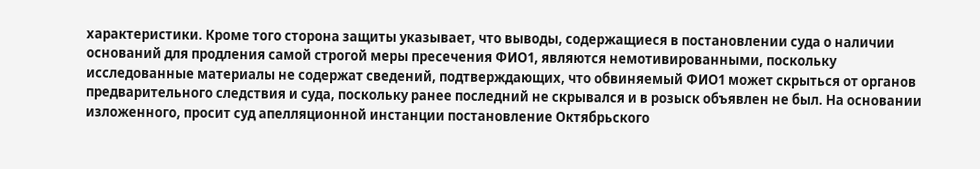характеристики. Кроме того сторона защиты указывает, что выводы, содержащиеся в постановлении суда о наличии оснований для продления самой строгой меры пресечения ФИО1, являются немотивированными, поскольку исследованные материалы не содержат сведений, подтверждающих, что обвиняемый ФИО1 может скрыться от органов предварительного следствия и суда, поскольку ранее последний не скрывался и в розыск объявлен не был. На основании изложенного, просит суд апелляционной инстанции постановление Октябрьского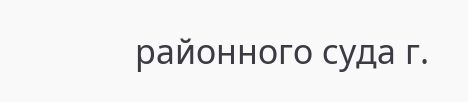районного суда г.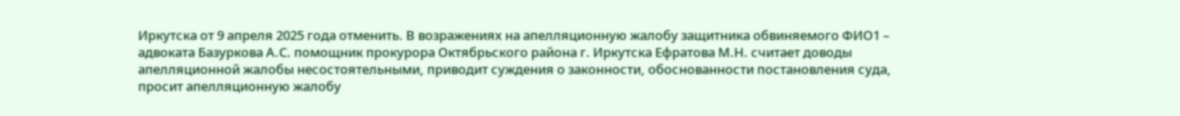Иркутска от 9 апреля 2025 года отменить. В возражениях на апелляционную жалобу защитника обвиняемого ФИО1 – адвоката Базуркова А.С. помощник прокурора Октябрьского района г. Иркутска Ефратова М.Н. считает доводы апелляционной жалобы несостоятельными, приводит суждения о законности, обоснованности постановления суда, просит апелляционную жалобу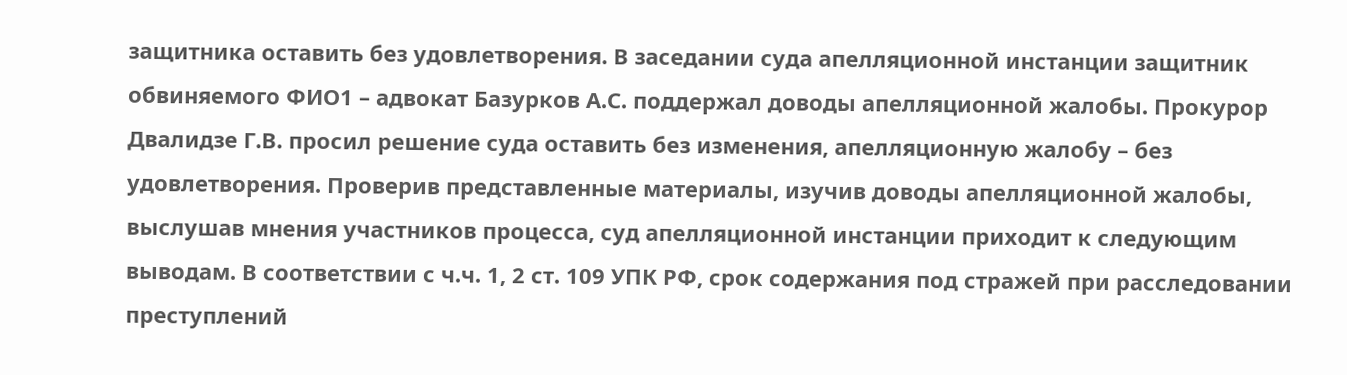защитника оставить без удовлетворения. В заседании суда апелляционной инстанции защитник обвиняемого ФИО1 – адвокат Базурков А.С. поддержал доводы апелляционной жалобы. Прокурор Двалидзе Г.В. просил решение суда оставить без изменения, апелляционную жалобу – без удовлетворения. Проверив представленные материалы, изучив доводы апелляционной жалобы, выслушав мнения участников процесса, суд апелляционной инстанции приходит к следующим выводам. В соответствии с ч.ч. 1, 2 ст. 109 УПК РФ, срок содержания под стражей при расследовании преступлений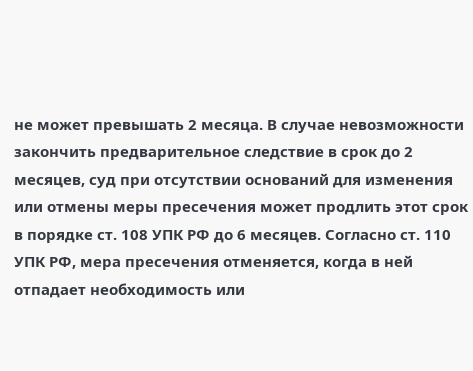не может превышать 2 месяца. В случае невозможности закончить предварительное следствие в срок до 2 месяцев, суд при отсутствии оснований для изменения или отмены меры пресечения может продлить этот срок в порядке ст. 108 УПК РФ до 6 месяцев. Согласно ст. 110 УПК РФ, мера пресечения отменяется, когда в ней отпадает необходимость или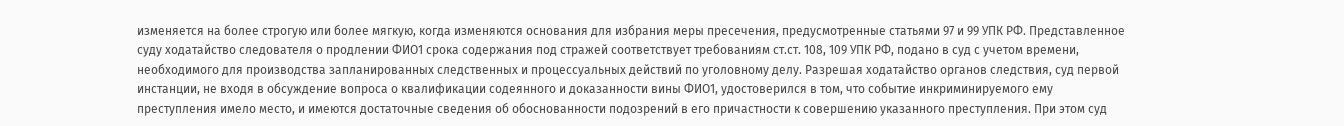изменяется на более строгую или более мягкую, когда изменяются основания для избрания меры пресечения, предусмотренные статьями 97 и 99 УПК РФ. Представленное суду ходатайство следователя о продлении ФИО1 срока содержания под стражей соответствует требованиям ст.ст. 108, 109 УПК РФ, подано в суд с учетом времени, необходимого для производства запланированных следственных и процессуальных действий по уголовному делу. Разрешая ходатайство органов следствия, суд первой инстанции, не входя в обсуждение вопроса о квалификации содеянного и доказанности вины ФИО1, удостоверился в том, что событие инкриминируемого ему преступления имело место, и имеются достаточные сведения об обоснованности подозрений в его причастности к совершению указанного преступления. При этом суд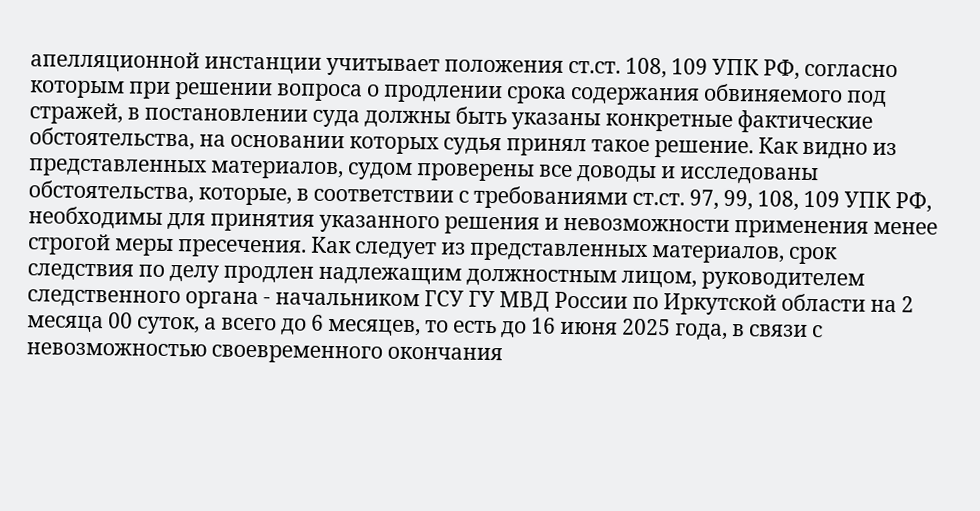апелляционной инстанции учитывает положения ст.ст. 108, 109 УПК РФ, согласно которым при решении вопроса о продлении срока содержания обвиняемого под стражей, в постановлении суда должны быть указаны конкретные фактические обстоятельства, на основании которых судья принял такое решение. Как видно из представленных материалов, судом проверены все доводы и исследованы обстоятельства, которые, в соответствии с требованиями ст.ст. 97, 99, 108, 109 УПК РФ, необходимы для принятия указанного решения и невозможности применения менее строгой меры пресечения. Как следует из представленных материалов, срок следствия по делу продлен надлежащим должностным лицом, руководителем следственного органа - начальником ГСУ ГУ МВД России по Иркутской области на 2 месяца 00 суток, а всего до 6 месяцев, то есть до 16 июня 2025 года, в связи с невозможностью своевременного окончания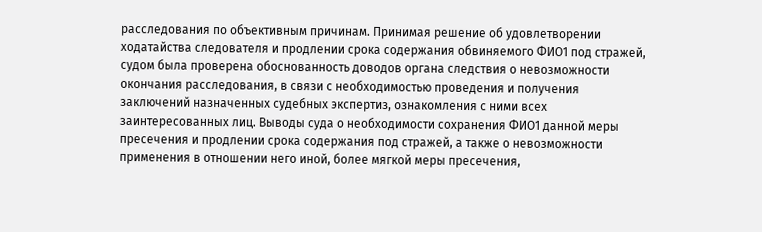расследования по объективным причинам. Принимая решение об удовлетворении ходатайства следователя и продлении срока содержания обвиняемого ФИО1 под стражей, судом была проверена обоснованность доводов органа следствия о невозможности окончания расследования, в связи с необходимостью проведения и получения заключений назначенных судебных экспертиз, ознакомления с ними всех заинтересованных лиц. Выводы суда о необходимости сохранения ФИО1 данной меры пресечения и продлении срока содержания под стражей, а также о невозможности применения в отношении него иной, более мягкой меры пресечения,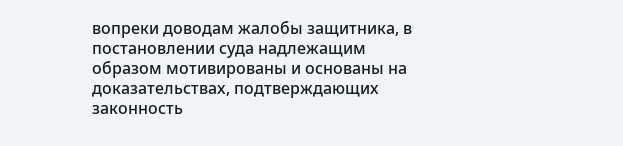вопреки доводам жалобы защитника, в постановлении суда надлежащим образом мотивированы и основаны на доказательствах, подтверждающих законность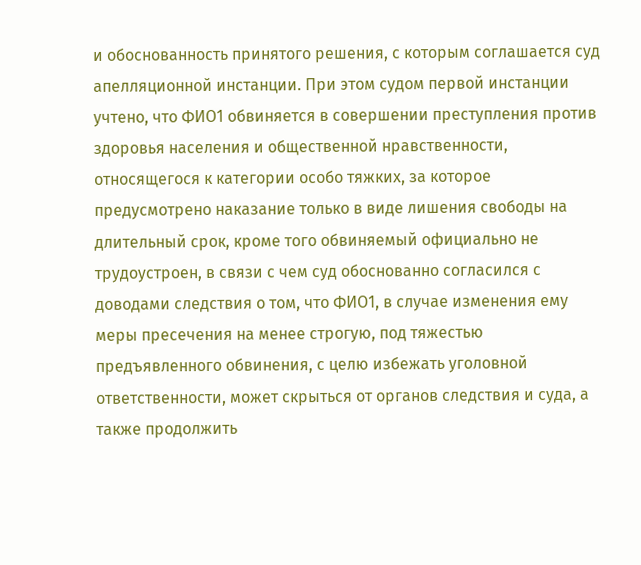и обоснованность принятого решения, с которым соглашается суд апелляционной инстанции. При этом судом первой инстанции учтено, что ФИО1 обвиняется в совершении преступления против здоровья населения и общественной нравственности, относящегося к категории особо тяжких, за которое предусмотрено наказание только в виде лишения свободы на длительный срок, кроме того обвиняемый официально не трудоустроен, в связи с чем суд обоснованно согласился с доводами следствия о том, что ФИО1, в случае изменения ему меры пресечения на менее строгую, под тяжестью предъявленного обвинения, с целю избежать уголовной ответственности, может скрыться от органов следствия и суда, а также продолжить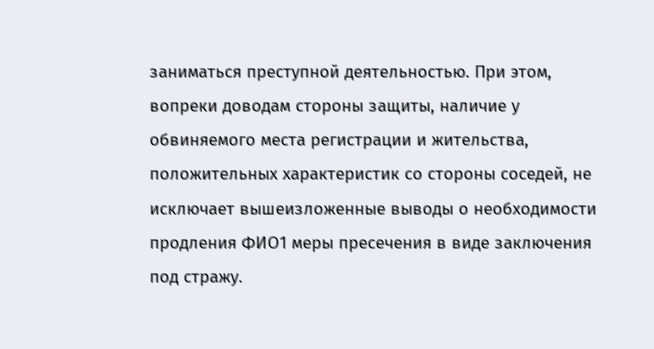заниматься преступной деятельностью. При этом, вопреки доводам стороны защиты, наличие у обвиняемого места регистрации и жительства, положительных характеристик со стороны соседей, не исключает вышеизложенные выводы о необходимости продления ФИО1 меры пресечения в виде заключения под стражу.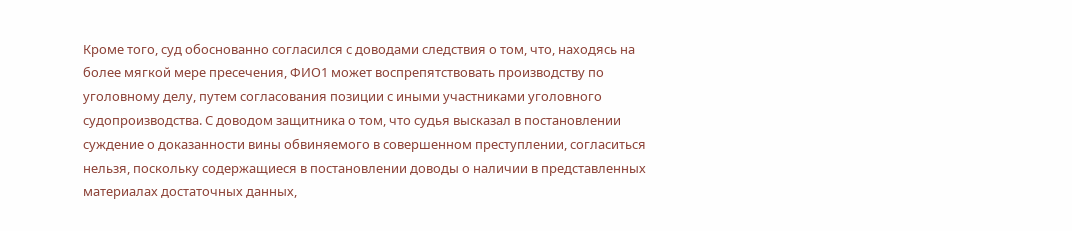Кроме того, суд обоснованно согласился с доводами следствия о том, что, находясь на более мягкой мере пресечения, ФИО1 может воспрепятствовать производству по уголовному делу, путем согласования позиции с иными участниками уголовного судопроизводства. С доводом защитника о том, что судья высказал в постановлении суждение о доказанности вины обвиняемого в совершенном преступлении, согласиться нельзя, поскольку содержащиеся в постановлении доводы о наличии в представленных материалах достаточных данных,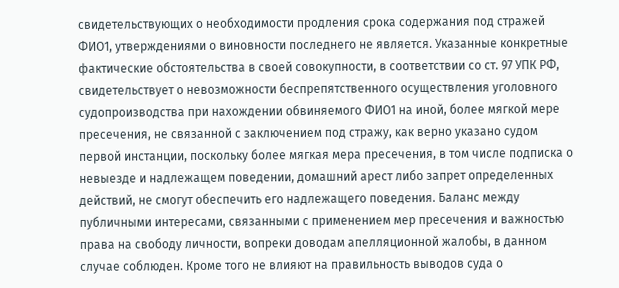свидетельствующих о необходимости продления срока содержания под стражей ФИО1, утверждениями о виновности последнего не является. Указанные конкретные фактические обстоятельства в своей совокупности, в соответствии со ст. 97 УПК РФ, свидетельствует о невозможности беспрепятственного осуществления уголовного судопроизводства при нахождении обвиняемого ФИО1 на иной, более мягкой мере пресечения, не связанной с заключением под стражу, как верно указано судом первой инстанции, поскольку более мягкая мера пресечения, в том числе подписка о невыезде и надлежащем поведении, домашний арест либо запрет определенных действий, не смогут обеспечить его надлежащего поведения. Баланс между публичными интересами, связанными с применением мер пресечения и важностью права на свободу личности, вопреки доводам апелляционной жалобы, в данном случае соблюден. Кроме того не влияют на правильность выводов суда о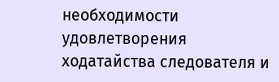необходимости удовлетворения ходатайства следователя и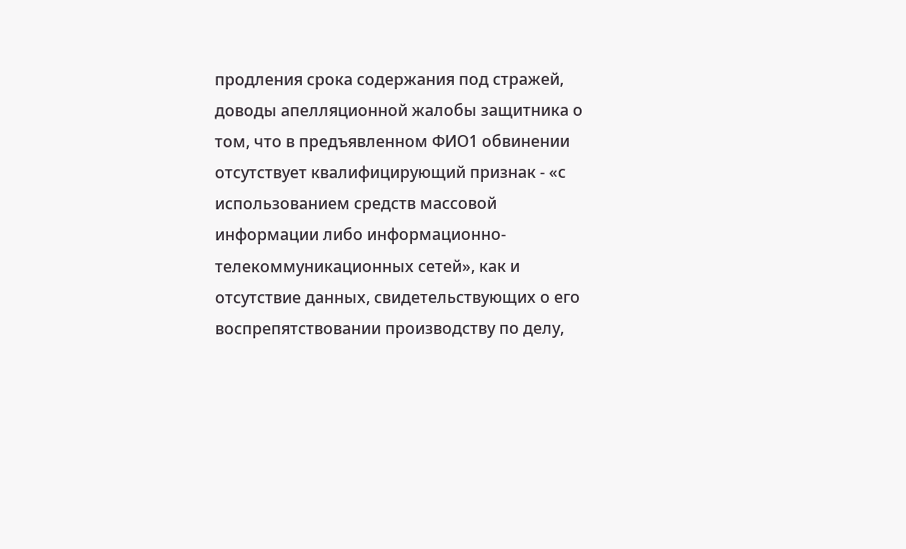продления срока содержания под стражей, доводы апелляционной жалобы защитника о том, что в предъявленном ФИО1 обвинении отсутствует квалифицирующий признак - «с использованием средств массовой информации либо информационно-телекоммуникационных сетей», как и отсутствие данных, свидетельствующих о его воспрепятствовании производству по делу,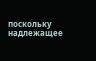поскольку надлежащее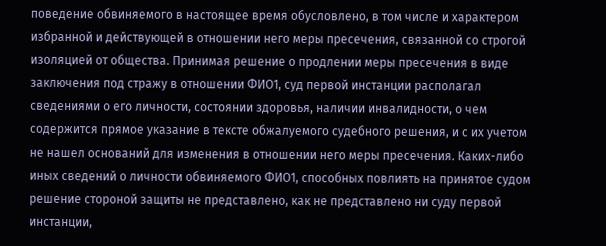поведение обвиняемого в настоящее время обусловлено, в том числе и характером избранной и действующей в отношении него меры пресечения, связанной со строгой изоляцией от общества. Принимая решение о продлении меры пресечения в виде заключения под стражу в отношении ФИО1, суд первой инстанции располагал сведениями о его личности, состоянии здоровья, наличии инвалидности, о чем содержится прямое указание в тексте обжалуемого судебного решения, и с их учетом не нашел оснований для изменения в отношении него меры пресечения. Каких-либо иных сведений о личности обвиняемого ФИО1, способных повлиять на принятое судом решение стороной защиты не представлено, как не представлено ни суду первой инстанции,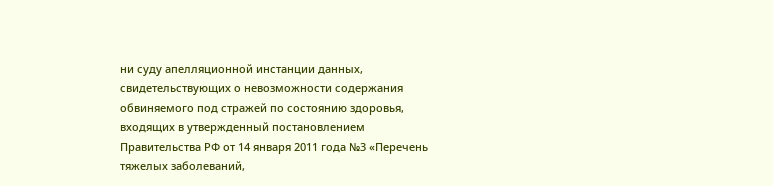ни суду апелляционной инстанции данных, свидетельствующих о невозможности содержания обвиняемого под стражей по состоянию здоровья, входящих в утвержденный постановлением Правительства РФ от 14 января 2011 года №3 «Перечень тяжелых заболеваний,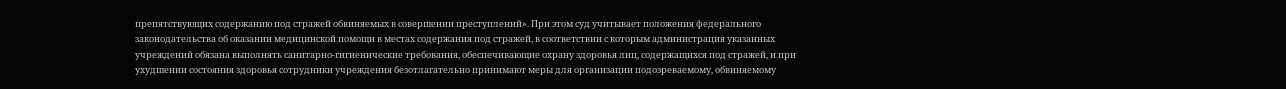препятствующих содержанию под стражей обвиняемых в совершении преступлений». При этом суд учитывает положения федерального законодательства об оказании медицинской помощи в местах содержания под стражей, в соответствии с которым администрация указанных учреждений обязана выполнять санитарно-гигиенические требования, обеспечивающие охрану здоровья лиц, содержащихся под стражей, и при ухудшении состояния здоровья сотрудники учреждения безотлагательно принимают меры для организации подозреваемому, обвиняемому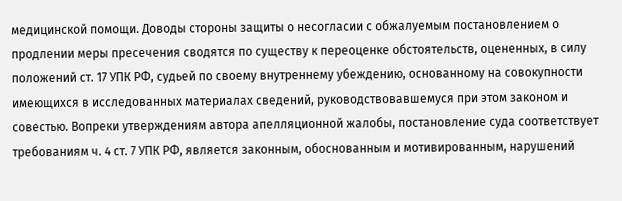медицинской помощи. Доводы стороны защиты о несогласии с обжалуемым постановлением о продлении меры пресечения сводятся по существу к переоценке обстоятельств, оцененных, в силу положений ст. 17 УПК РФ, судьей по своему внутреннему убеждению, основанному на совокупности имеющихся в исследованных материалах сведений, руководствовавшемуся при этом законом и совестью. Вопреки утверждениям автора апелляционной жалобы, постановление суда соответствует требованиям ч. 4 ст. 7 УПК РФ, является законным, обоснованным и мотивированным, нарушений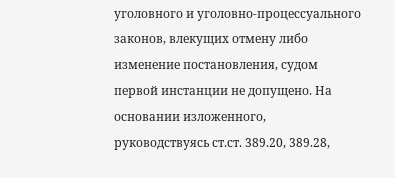уголовного и уголовно-процессуального законов, влекущих отмену либо изменение постановления, судом первой инстанции не допущено. На основании изложенного, руководствуясь ст.ст. 389.20, 389.28,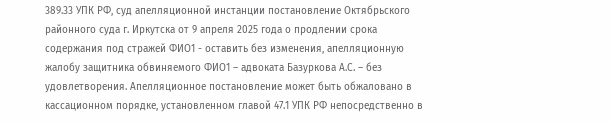389.33 УПК РФ, суд апелляционной инстанции постановление Октябрьского районного суда г. Иркутска от 9 апреля 2025 года о продлении срока содержания под стражей ФИО1 - оставить без изменения, апелляционную жалобу защитника обвиняемого ФИО1 – адвоката Базуркова А.С. – без удовлетворения. Апелляционное постановление может быть обжаловано в кассационном порядке, установленном главой 47.1 УПК РФ непосредственно в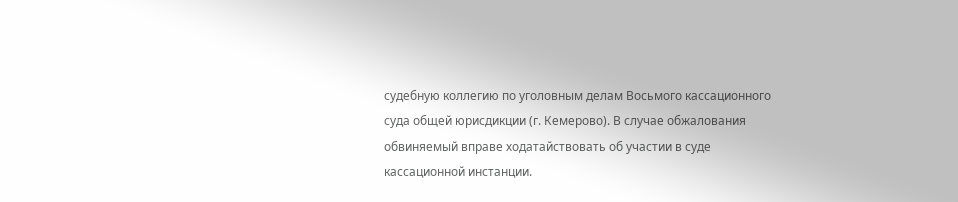судебную коллегию по уголовным делам Восьмого кассационного суда общей юрисдикции (г. Кемерово). В случае обжалования обвиняемый вправе ходатайствовать об участии в суде кассационной инстанции.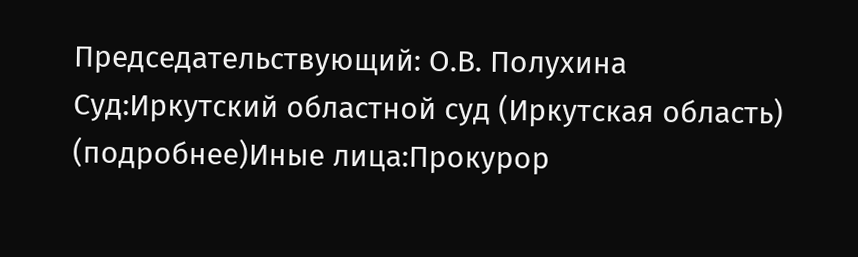Председательствующий: О.В. Полухина Суд:Иркутский областной суд (Иркутская область) (подробнее)Иные лица:Прокурор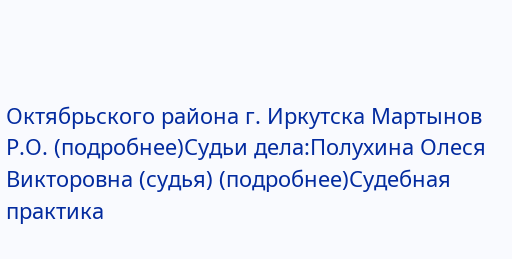Октябрьского района г. Иркутска Мартынов Р.О. (подробнее)Судьи дела:Полухина Олеся Викторовна (судья) (подробнее)Судебная практика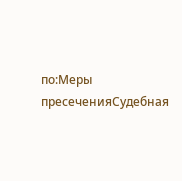по:Меры пресеченияСудебная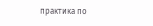практика по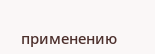применению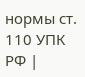нормы ст. 110 УПК РФ |